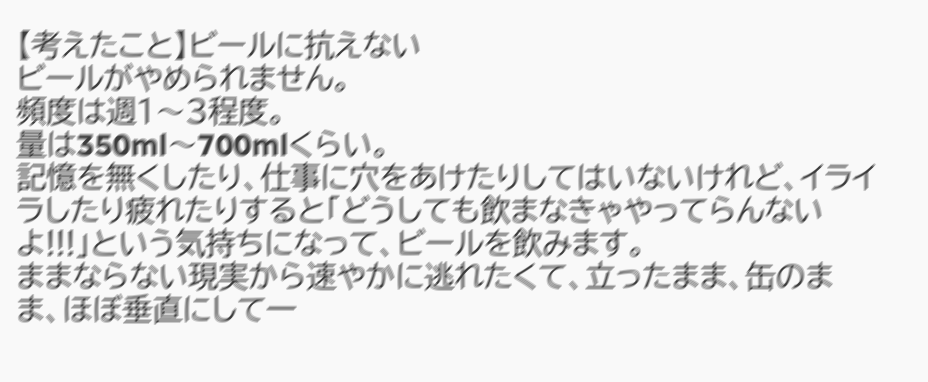【考えたこと】ビールに抗えない
ビールがやめられません。
頻度は週1〜3程度。
量は350ml〜700mlくらい。
記憶を無くしたり、仕事に穴をあけたりしてはいないけれど、イライラしたり疲れたりすると「どうしても飲まなきゃやってらんないよ!!!」という気持ちになって、ビールを飲みます。
ままならない現実から速やかに逃れたくて、立ったまま、缶のまま、ほぼ垂直にして一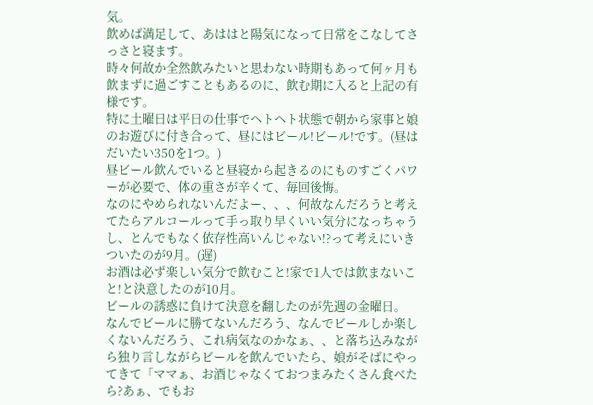気。
飲めば満足して、あははと陽気になって日常をこなしてさっさと寝ます。
時々何故か全然飲みたいと思わない時期もあって何ヶ月も飲まずに過ごすこともあるのに、飲む期に入ると上記の有様です。
特に土曜日は平日の仕事でヘトヘト状態で朝から家事と娘のお遊びに付き合って、昼にはビール!ビール!です。(昼はだいたい350を1つ。)
昼ビール飲んでいると昼寝から起きるのにものすごくパワーが必要で、体の重さが辛くて、毎回後悔。
なのにやめられないんだよー、、、何故なんだろうと考えてたらアルコールって手っ取り早くいい気分になっちゃうし、とんでもなく依存性高いんじゃない!?って考えにいきついたのが9月。(遅)
お酒は必ず楽しい気分で飲むこと!家で1人では飲まないこと!と決意したのが10月。
ビールの誘惑に負けて決意を翻したのが先週の金曜日。
なんでビールに勝てないんだろう、なんでビールしか楽しくないんだろう、これ病気なのかなぁ、、と落ち込みながら独り言しながらビールを飲んでいたら、娘がそばにやってきて「ママぁ、お酒じゃなくておつまみたくさん食べたら?あぁ、でもお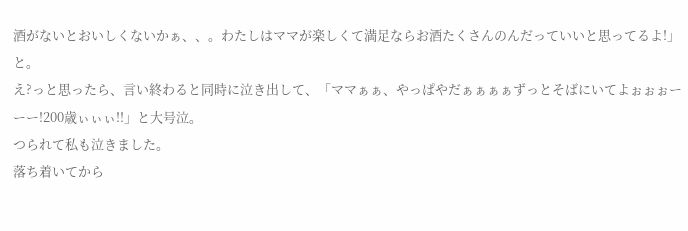酒がないとおいしくないかぁ、、。わたしはママが楽しくて満足ならお酒たくさんのんだっていいと思ってるよ!」と。
え?っと思ったら、言い終わると同時に泣き出して、「ママぁぁ、やっぱやだぁぁぁぁずっとそばにいてよぉぉぉーーー!200歳ぃぃぃ!!」と大号泣。
つられて私も泣きました。
落ち着いてから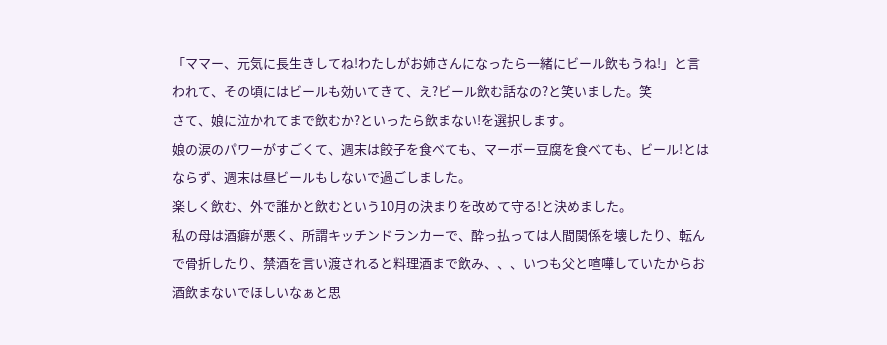「ママー、元気に長生きしてね!わたしがお姉さんになったら一緒にビール飲もうね!」と言われて、その頃にはビールも効いてきて、え?ビール飲む話なの?と笑いました。笑
さて、娘に泣かれてまで飲むか?といったら飲まない!を選択します。
娘の涙のパワーがすごくて、週末は餃子を食べても、マーボー豆腐を食べても、ビール!とはならず、週末は昼ビールもしないで過ごしました。
楽しく飲む、外で誰かと飲むという10月の決まりを改めて守る!と決めました。
私の母は酒癖が悪く、所謂キッチンドランカーで、酔っ払っては人間関係を壊したり、転んで骨折したり、禁酒を言い渡されると料理酒まで飲み、、、いつも父と喧嘩していたからお酒飲まないでほしいなぁと思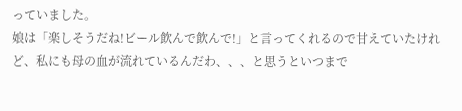っていました。
娘は「楽しそうだね!ビール飲んで飲んで!」と言ってくれるので甘えていたけれど、私にも母の血が流れているんだわ、、、と思うといつまで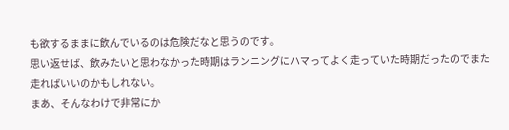も欲するままに飲んでいるのは危険だなと思うのです。
思い返せば、飲みたいと思わなかった時期はランニングにハマってよく走っていた時期だったのでまた走ればいいのかもしれない。
まあ、そんなわけで非常にか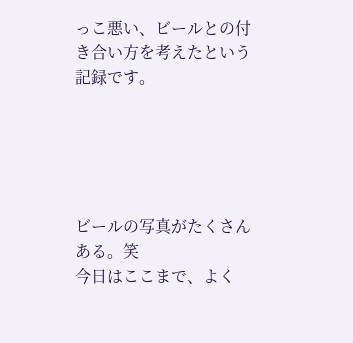っこ悪い、ビールとの付き合い方を考えたという記録です。





ビールの写真がたくさんある。笑
今日はここまで、よく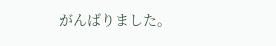がんばりました。